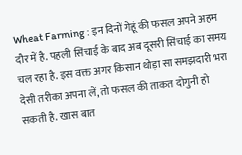Wheat Farming : इन दिनों गेहूं की फसल अपने अहम दौर में है. पहली सिंचाई के बाद अब दूसरी सिंचाई का समय चल रहा है. इस वक्त अगर किसान थोड़ा सा समझदारी भरा देसी तरीका अपना लें, तो फसल की ताकत दोगुनी हो सकती है. खास बात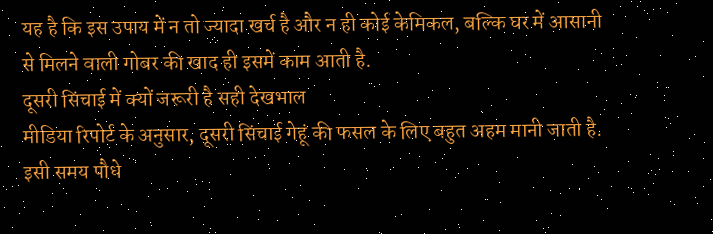यह है कि इस उपाय में न तो ज्यादा खर्च है और न ही कोई केमिकल, बल्कि घर में आसानी से मिलने वाली गोबर की खाद ही इसमें काम आती है.
दूसरी सिंचाई में क्यों जरूरी है सही देखभाल
मीडिया रिपोर्ट के अनुसार, दूसरी सिंचाई गेहूं की फसल के लिए बहुत अहम मानी जाती है. इसी समय पौधे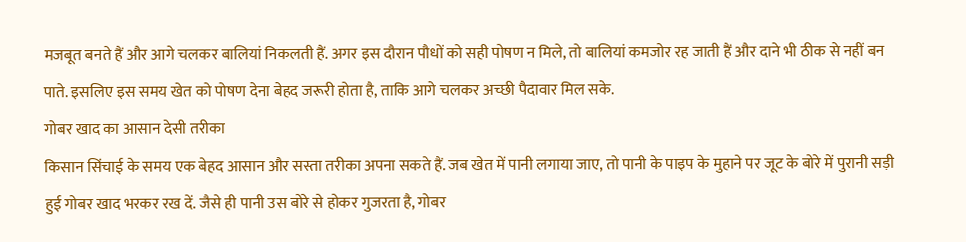मजबूत बनते हैं और आगे चलकर बालियां निकलती हैं. अगर इस दौरान पौधों को सही पोषण न मिले, तो बालियां कमजोर रह जाती हैं और दाने भी ठीक से नहीं बन पाते. इसलिए इस समय खेत को पोषण देना बेहद जरूरी होता है, ताकि आगे चलकर अच्छी पैदावार मिल सके.
गोबर खाद का आसान देसी तरीका
किसान सिंचाई के समय एक बेहद आसान और सस्ता तरीका अपना सकते हैं. जब खेत में पानी लगाया जाए, तो पानी के पाइप के मुहाने पर जूट के बोरे में पुरानी सड़ी हुई गोबर खाद भरकर रख दें. जैसे ही पानी उस बोरे से होकर गुजरता है, गोबर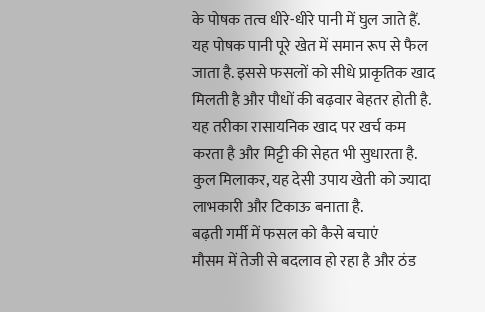के पोषक तत्व धीरे-धीरे पानी में घुल जाते हैं. यह पोषक पानी पूरे खेत में समान रूप से फैल जाता है. इससे फसलों को सीधे प्राकृतिक खाद मिलती है और पौधों की बढ़वार बेहतर होती है. यह तरीका रासायनिक खाद पर खर्च कम करता है और मिट्टी की सेहत भी सुधारता है. कुल मिलाकर, यह देसी उपाय खेती को ज्यादा लाभकारी और टिकाऊ बनाता है.
बढ़ती गर्मी में फसल को कैसे बचाएं
मौसम में तेजी से बदलाव हो रहा है और ठंड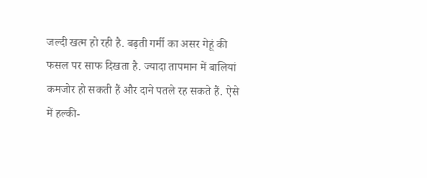जल्दी खत्म हो रही है. बढ़ती गर्मी का असर गेहूं की फसल पर साफ दिखता है. ज्यादा तापमान में बालियां कमजोर हो सकती हैं और दाने पतले रह सकते हैं. ऐसे में हल्की-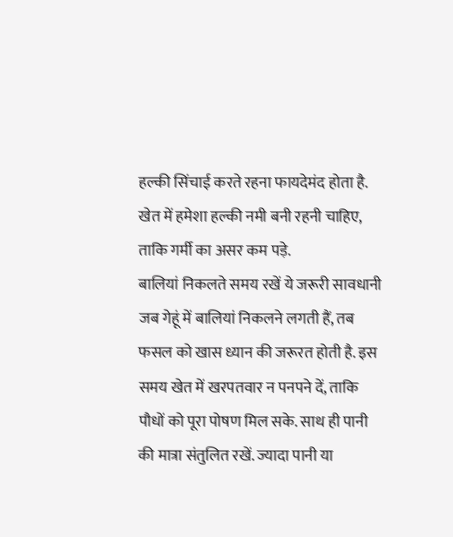हल्की सिंचाई करते रहना फायदेमंद होता है. खेत में हमेशा हल्की नमी बनी रहनी चाहिए, ताकि गर्मी का असर कम पड़े.
बालियां निकलते समय रखें ये जरूरी सावधानी
जब गेहूं में बालियां निकलने लगती हैं, तब फसल को खास ध्यान की जरूरत होती है. इस समय खेत में खरपतवार न पनपने दें, ताकि पौधों को पूरा पोषण मिल सके. साथ ही पानी की मात्रा संतुलित रखें. ज्यादा पानी या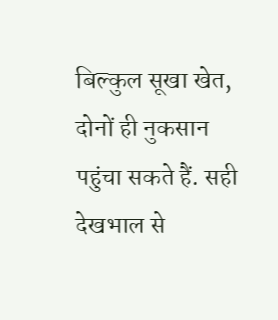बिल्कुल सूखा खेत, दोनों ही नुकसान पहुंचा सकते हैं. सही देखभाल से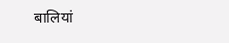बालियां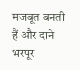मजबूत बनती हैं और दाने भरपूर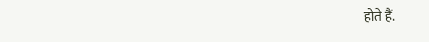होते हैं.